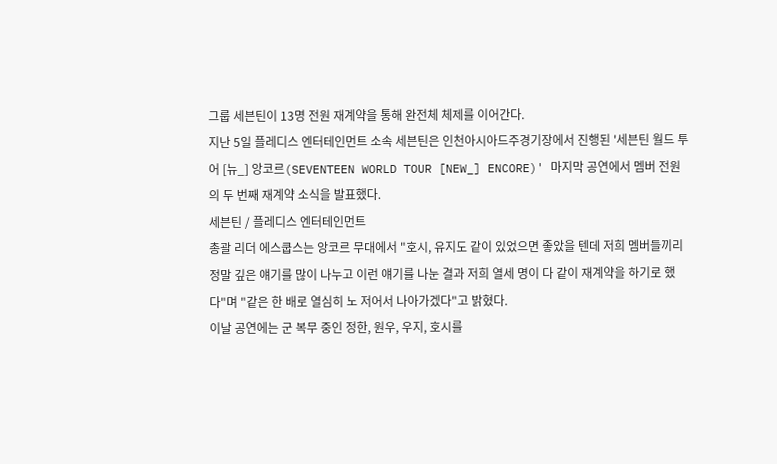그룹 세븐틴이 13명 전원 재계약을 통해 완전체 체제를 이어간다.
지난 5일 플레디스 엔터테인먼트 소속 세븐틴은 인천아시아드주경기장에서 진행된 '세븐틴 월드 투어 [뉴_] 앙코르(SEVENTEEN WORLD TOUR [NEW_] ENCORE)' 마지막 공연에서 멤버 전원의 두 번째 재계약 소식을 발표했다.
세븐틴 / 플레디스 엔터테인먼트
총괄 리더 에스쿱스는 앙코르 무대에서 "호시, 유지도 같이 있었으면 좋았을 텐데 저희 멤버들끼리 정말 깊은 얘기를 많이 나누고 이런 얘기를 나눈 결과 저희 열세 명이 다 같이 재계약을 하기로 했다"며 "같은 한 배로 열심히 노 저어서 나아가겠다"고 밝혔다.
이날 공연에는 군 복무 중인 정한, 원우, 우지, 호시를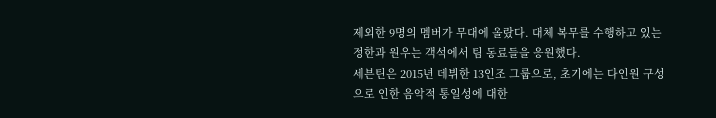제외한 9명의 멤버가 무대에 올랐다. 대체 복무를 수행하고 있는 정한과 원우는 객석에서 팀 동료들을 응원했다.
세븐틴은 2015년 데뷔한 13인조 그룹으로, 초기에는 다인원 구성으로 인한 음악적 통일성에 대한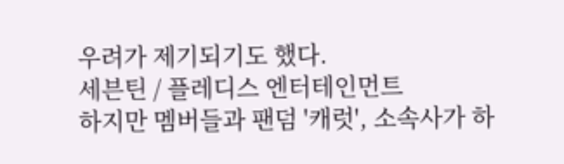우려가 제기되기도 했다.
세븐틴 / 플레디스 엔터테인먼트
하지만 멤버들과 팬덤 '캐럿', 소속사가 하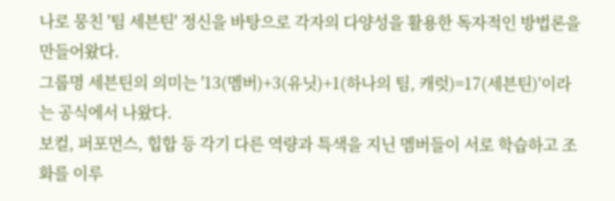나로 뭉친 '팀 세븐틴' 정신을 바탕으로 각자의 다양성을 활용한 독자적인 방법론을 만들어왔다.
그룹명 세븐틴의 의미는 '13(멤버)+3(유닛)+1(하나의 팀, 캐럿)=17(세븐틴)'이라는 공식에서 나왔다.
보컬, 퍼포먼스, 힙합 등 각기 다른 역량과 특색을 지닌 멤버들이 서로 학습하고 조화를 이루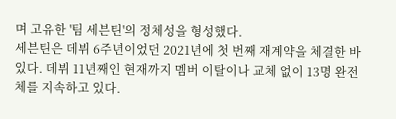며 고유한 '팀 세븐틴'의 정체성을 형성했다.
세븐틴은 데뷔 6주년이었던 2021년에 첫 번째 재계약을 체결한 바 있다. 데뷔 11년째인 현재까지 멤버 이탈이나 교체 없이 13명 완전체를 지속하고 있다.